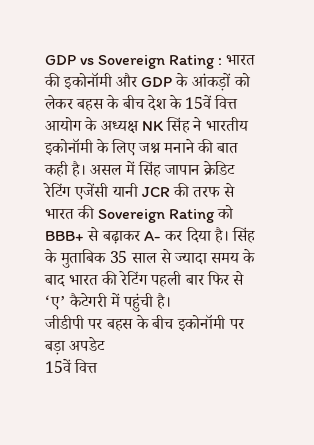GDP vs Sovereign Rating : भारत की इकोनॉमी और GDP के आंकड़ों को लेकर बहस के बीच देश के 15वें वित्त आयोग के अध्यक्ष NK सिंह ने भारतीय इकोनॉमी के लिए जश्न मनाने की बात कही है। असल में सिंह जापान क्रेडिट रेटिंग एजेंसी यानी JCR की तरफ से भारत की Sovereign Rating को BBB+ से बढ़ाकर A- कर दिया है। सिंह के मुताबिक 35 साल से ज्यादा समय के बाद भारत की रेटिंग पहली बार फिर से ‘ए’ कैटेगरी में पहुंची है।
जीडीपी पर बहस के बीच इकोनॉमी पर बड़ा अपडेट
15वें वित्त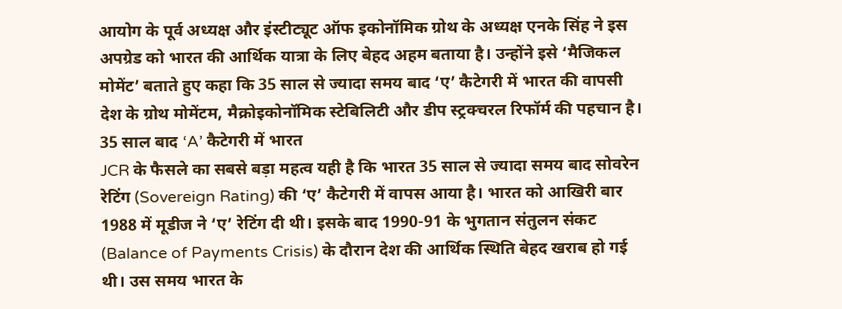आयोग के पूर्व अध्यक्ष और इंस्टीट्यूट ऑफ इकोनॉमिक ग्रोथ के अध्यक्ष एनके सिंह ने इस अपग्रेड को भारत की आर्थिक यात्रा के लिए बेहद अहम बताया है। उन्होंने इसे ‘मैजिकल मोमेंट’ बताते हुए कहा कि 35 साल से ज्यादा समय बाद ‘ए’ कैटेगरी में भारत की वापसी देश के ग्रोथ मोमेंटम, मैक्रोइकोनॉमिक स्टेबिलिटी और डीप स्ट्रक्चरल रिफॉर्म की पहचान है।
35 साल बाद ‘A’ कैटेगरी में भारत
JCR के फैसले का सबसे बड़ा महत्व यही है कि भारत 35 साल से ज्यादा समय बाद सोवरेन रेटिंग (Sovereign Rating) की ‘ए’ कैटेगरी में वापस आया है। भारत को आखिरी बार 1988 में मूडीज ने ‘ए’ रेटिंग दी थी। इसके बाद 1990-91 के भुगतान संतुलन संकट (Balance of Payments Crisis) के दौरान देश की आर्थिक स्थिति बेहद खराब हो गई थी। उस समय भारत के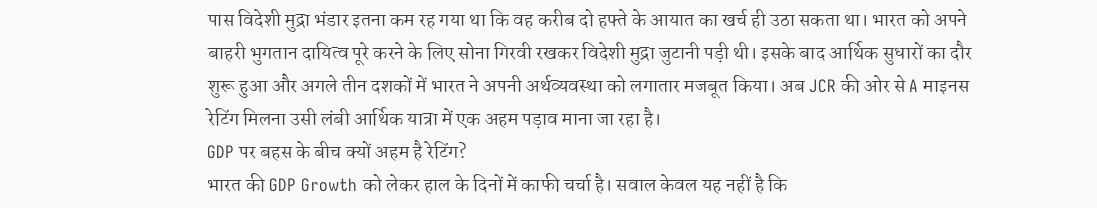पास विदेशी मुद्रा भंडार इतना कम रह गया था कि वह करीब दो हफ्ते के आयात का खर्च ही उठा सकता था। भारत को अपने बाहरी भुगतान दायित्व पूरे करने के लिए सोना गिरवी रखकर विदेशी मुद्रा जुटानी पड़ी थी। इसके बाद आर्थिक सुधारों का दौर शुरू हुआ और अगले तीन दशकों में भारत ने अपनी अर्थव्यवस्था को लगातार मजबूत किया। अब JCR की ओर से A माइनस रेटिंग मिलना उसी लंबी आर्थिक यात्रा में एक अहम पड़ाव माना जा रहा है।
GDP पर बहस के बीच क्यों अहम है रेटिंग?
भारत की GDP Growth को लेकर हाल के दिनों में काफी चर्चा है। सवाल केवल यह नहीं है कि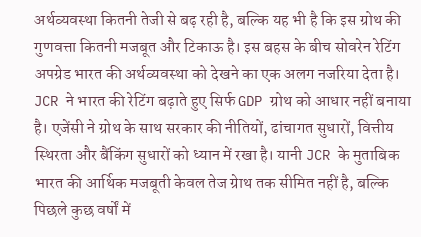अर्थव्यवस्था कितनी तेजी से बढ़ रही है, बल्कि यह भी है कि इस ग्रोथ की गुणवत्ता कितनी मजबूत और टिकाऊ है। इस बहस के बीच सोवरेन रेटिंग अपग्रेड भारत की अर्थव्यवस्था को देखने का एक अलग नजरिया देता है। JCR ने भारत की रेटिंग बढ़ाते हुए सिर्फ GDP ग्रोथ को आधार नहीं बनाया है। एजेंसी ने ग्रोथ के साथ सरकार की नीतियों, ढांचागत सुधारों, वित्तीय स्थिरता और बैंकिंग सुधारों को ध्यान में रखा है। यानी JCR के मुताबिक भारत की आर्थिक मजबूती केवल तेज ग्रेाथ तक सीमित नहीं है, बल्कि पिछले कुछ वर्षों में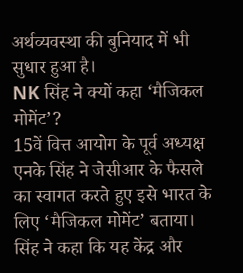अर्थव्यवस्था की बुनियाद में भी सुधार हुआ है।
NK सिंह ने क्यों कहा ‘मैजिकल मोमेंट’?
15वें वित्त आयोग के पूर्व अध्यक्ष एनके सिंह ने जेसीआर के फैसले का स्वागत करते हुए इसे भारत के लिए ‘मैजिकल मोमेंट’ बताया। सिंह ने कहा कि यह केंद्र और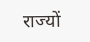राज्यों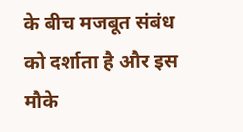के बीच मजबूत संबंध को दर्शाता है और इस मौके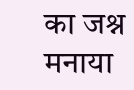का जश्न मनाया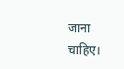जाना चाहिए।